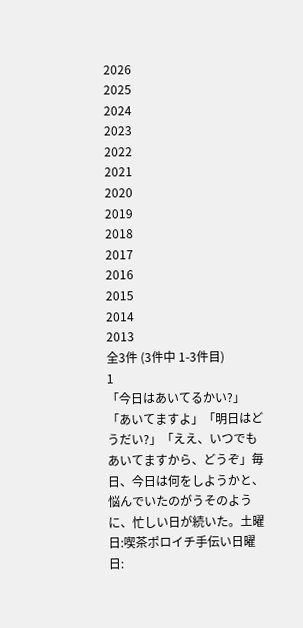2026
2025
2024
2023
2022
2021
2020
2019
2018
2017
2016
2015
2014
2013
全3件 (3件中 1-3件目)
1
「今日はあいてるかい?」「あいてますよ」「明日はどうだい?」「ええ、いつでもあいてますから、どうぞ」毎日、今日は何をしようかと、悩んでいたのがうそのように、忙しい日が続いた。土曜日:喫茶ポロイチ手伝い日曜日: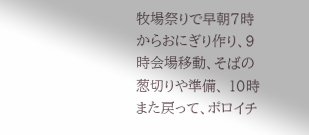牧場祭りで早朝7時からおにぎり作り、9時会場移動、そばの葱切りや準備、 10時また戻って、ポロイチ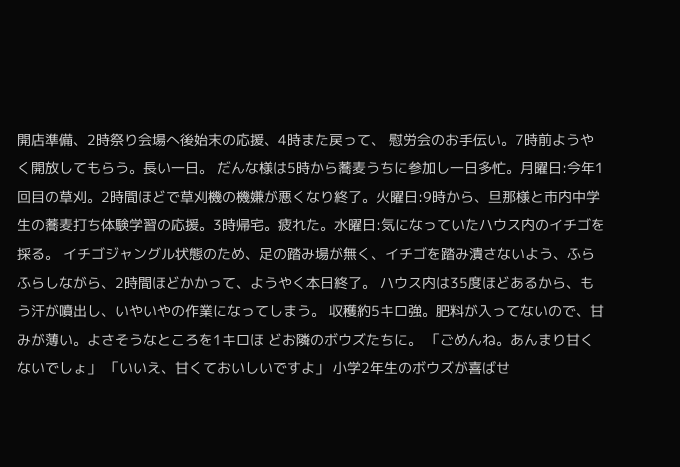開店準備、2時祭り会場へ後始末の応援、4時また戻って、 慰労会のお手伝い。7時前ようやく開放してもらう。長い一日。 だんな様は5時から蕎麦うちに参加し一日多忙。月曜日:今年1回目の草刈。2時間ほどで草刈機の機嫌が悪くなり終了。火曜日:9時から、旦那様と市内中学生の蕎麦打ち体験学習の応援。3時帰宅。疲れた。水曜日:気になっていたハウス内のイチゴを採る。 イチゴジャングル状態のため、足の踏み場が無く、イチゴを踏み潰さないよう、ふら ふらしながら、2時間ほどかかって、ようやく本日終了。 ハウス内は35度ほどあるから、もう汗が噴出し、いやいやの作業になってしまう。 収穫約5キロ強。肥料が入ってないので、甘みが薄い。よさそうなところを1キロほ どお隣のボウズたちに。 「ごめんね。あんまり甘くないでしょ」 「いいえ、甘くておいしいですよ」 小学2年生のボウズが喜ばせ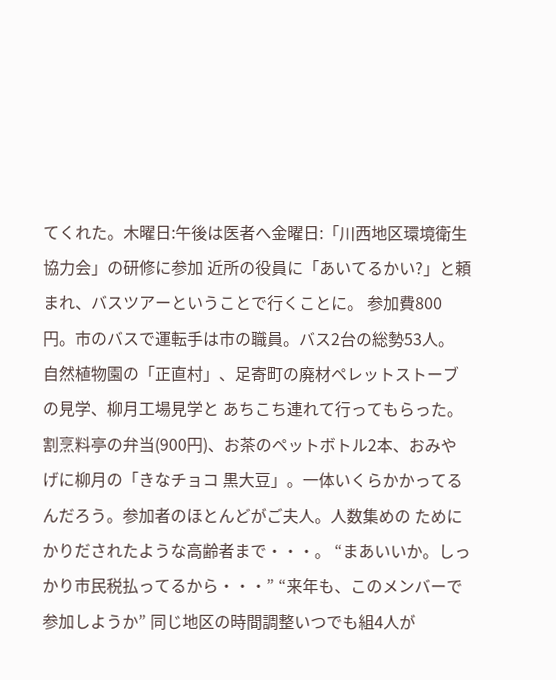てくれた。木曜日:午後は医者へ金曜日:「川西地区環境衛生協力会」の研修に参加 近所の役員に「あいてるかい?」と頼まれ、バスツアーということで行くことに。 参加費800円。市のバスで運転手は市の職員。バス2台の総勢53人。 自然植物園の「正直村」、足寄町の廃材ペレットストーブの見学、柳月工場見学と あちこち連れて行ってもらった。 割烹料亭の弁当(900円)、お茶のペットボトル2本、おみやげに柳月の「きなチョコ 黒大豆」。一体いくらかかってるんだろう。参加者のほとんどがご夫人。人数集めの ためにかりだされたような高齢者まで・・・。 “まあいいか。しっかり市民税払ってるから・・・” “来年も、このメンバーで参加しようか” 同じ地区の時間調整いつでも組4人が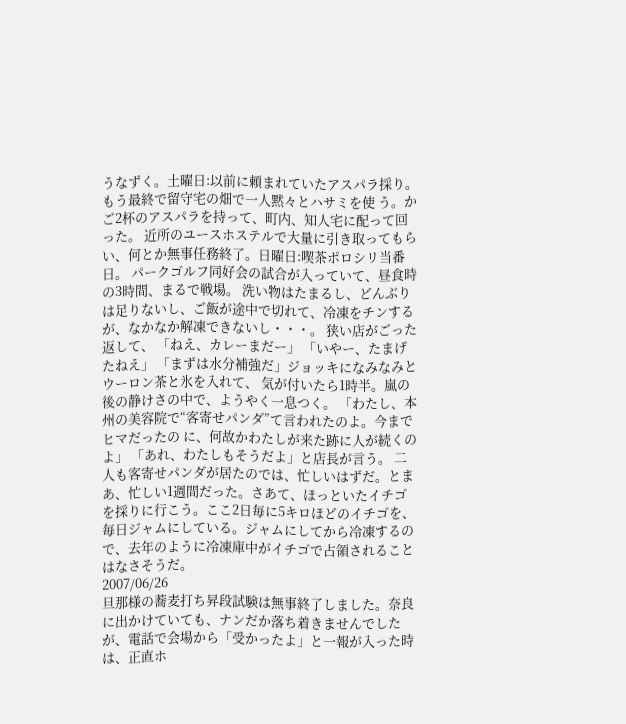うなずく。土曜日:以前に頼まれていたアスパラ採り。もう最終で留守宅の畑で一人黙々とハサミを使 う。かご2杯のアスパラを持って、町内、知人宅に配って回った。 近所のユースホステルで大量に引き取ってもらい、何とか無事任務終了。日曜日:喫茶ポロシリ当番日。 パークゴルフ同好会の試合が入っていて、昼食時の3時間、まるで戦場。 洗い物はたまるし、どんぶりは足りないし、ご飯が途中で切れて、冷凍をチンする が、なかなか解凍できないし・・・。 狭い店がごった返して、 「ねえ、カレーまだー」 「いやー、たまげたねえ」 「まずは水分補強だ」ジョッキになみなみとウーロン茶と氷を入れて、 気が付いたら1時半。嵐の後の静けさの中で、ようやく一息つく。 「わたし、本州の美容院で“客寄せパンダ”て言われたのよ。今までヒマだったの に、何故かわたしが来た跡に人が続くのよ」 「あれ、わたしもそうだよ」と店長が言う。 二人も客寄せパンダが居たのでは、忙しいはずだ。とまあ、忙しい1週間だった。さあて、ほっといたイチゴを採りに行こう。ここ2日毎に5キロほどのイチゴを、毎日ジャムにしている。ジャムにしてから冷凍するので、去年のように冷凍庫中がイチゴで占領されることはなさそうだ。
2007/06/26
旦那様の蕎麦打ち昇段試験は無事終了しました。奈良に出かけていても、ナンだか落ち着きませんでしたが、電話で会場から「受かったよ」と一報が入った時は、正直ホ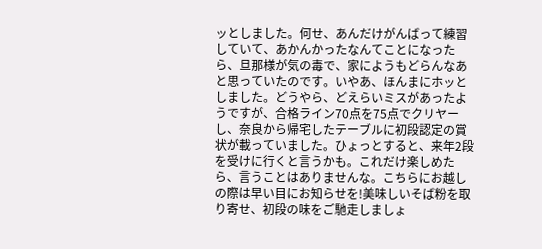ッとしました。何せ、あんだけがんばって練習していて、あかんかったなんてことになったら、旦那様が気の毒で、家にようもどらんなあと思っていたのです。いやあ、ほんまにホッとしました。どうやら、どえらいミスがあったようですが、合格ライン70点を75点でクリヤーし、奈良から帰宅したテーブルに初段認定の賞状が載っていました。ひょっとすると、来年2段を受けに行くと言うかも。これだけ楽しめたら、言うことはありませんな。こちらにお越しの際は早い目にお知らせを!美味しいそば粉を取り寄せ、初段の味をご馳走しましょ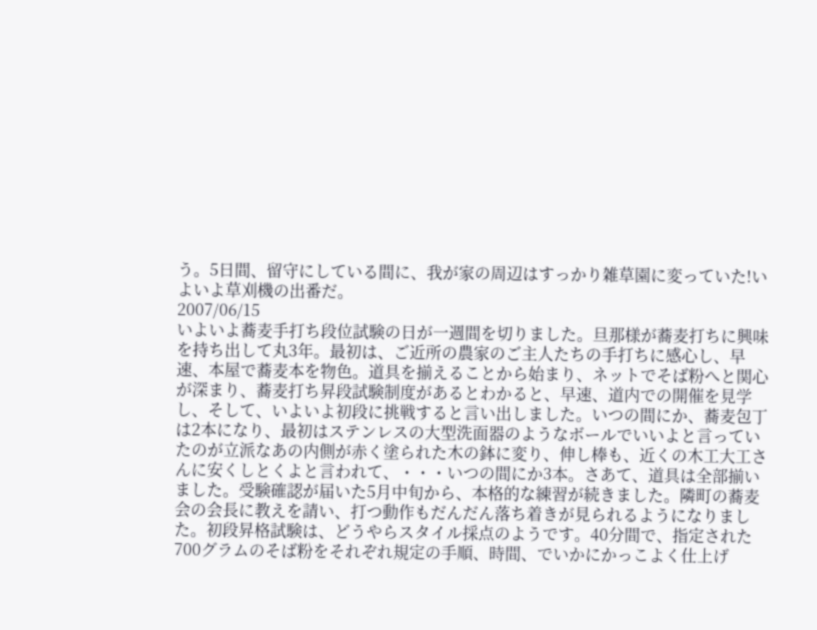う。5日間、留守にしている間に、我が家の周辺はすっかり雑草園に変っていた!いよいよ草刈機の出番だ。
2007/06/15
いよいよ蕎麦手打ち段位試験の日が一週間を切りました。旦那様が蕎麦打ちに興味を持ち出して丸3年。最初は、ご近所の農家のご主人たちの手打ちに感心し、早速、本屋で蕎麦本を物色。道具を揃えることから始まり、ネットでそば粉へと関心が深まり、蕎麦打ち昇段試験制度があるとわかると、早速、道内での開催を見学し、そして、いよいよ初段に挑戦すると言い出しました。いつの間にか、蕎麦包丁は2本になり、最初はステンレスの大型洗面器のようなボールでいいよと言っていたのが立派なあの内側が赤く塗られた木の鉢に変り、伸し棒も、近くの木工大工さんに安くしとくよと言われて、・・・いつの間にか3本。さあて、道具は全部揃いました。受験確認が届いた5月中旬から、本格的な練習が続きました。隣町の蕎麦会の会長に教えを請い、打つ動作もだんだん落ち着きが見られるようになりました。初段昇格試験は、どうやらスタイル採点のようです。40分間で、指定された700グラムのそば粉をそれぞれ規定の手順、時間、でいかにかっこよく仕上げ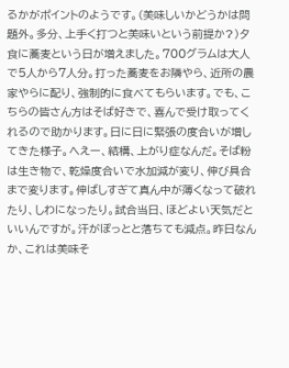るかがポイントのようです。(美味しいかどうかは問題外。多分、上手く打つと美味いという前提か?)夕食に蕎麦という日が増えました。700グラムは大人で5人から7人分。打った蕎麦をお隣やら、近所の農家やらに配り、強制的に食べてもらいます。でも、こちらの皆さん方はそば好きで、喜んで受け取ってくれるので助かります。日に日に緊張の度合いが増してきた様子。へえー、結構、上がり症なんだ。そば粉は生き物で、乾燥度合いで水加減が変り、伸び具合まで変ります。伸ばしすぎて真ん中が薄くなって破れたり、しわになったり。試合当日、ほどよい天気だといいんですが。汗がぽっとと落ちても減点。昨日なんか、これは美味そ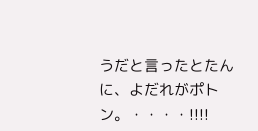うだと言ったとたんに、よだれがポトン。・・・・!!!!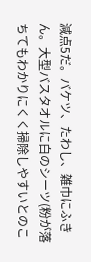減点5だ。バケツ、たわし、雑巾にふきん。大型バスタオルに白のシーツ(粉が落ちてもわかりにくく掃除しやすいとのこ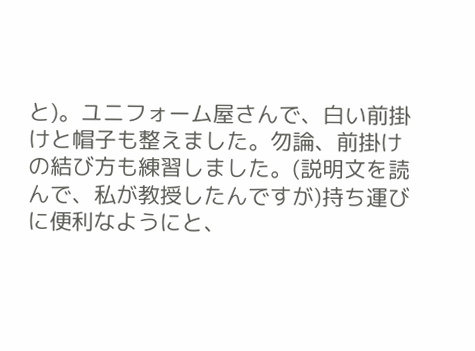と)。ユニフォーム屋さんで、白い前掛けと帽子も整えました。勿論、前掛けの結び方も練習しました。(説明文を読んで、私が教授したんですが)持ち運びに便利なようにと、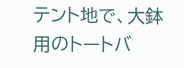テント地で、大鉢用のトートバ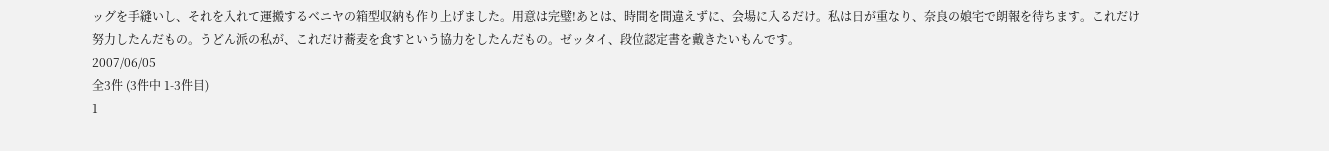ッグを手縫いし、それを入れて運搬するベニヤの箱型収納も作り上げました。用意は完璧!あとは、時間を間違えずに、会場に入るだけ。私は日が重なり、奈良の娘宅で朗報を待ちます。これだけ努力したんだもの。うどん派の私が、これだけ蕎麦を食すという協力をしたんだもの。ゼッタイ、段位認定書を戴きたいもんです。
2007/06/05
全3件 (3件中 1-3件目)
1